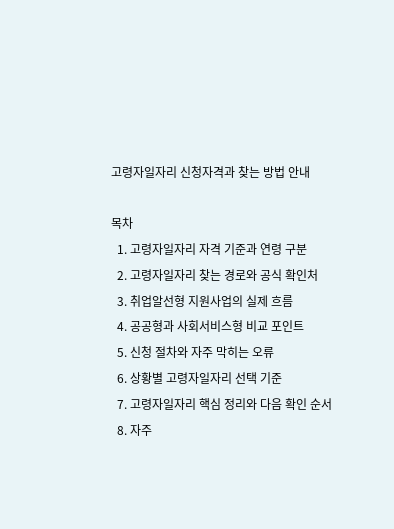고령자일자리 신청자격과 찾는 방법 안내

목차
  1. 고령자일자리 자격 기준과 연령 구분
  2. 고령자일자리 찾는 경로와 공식 확인처
  3. 취업알선형 지원사업의 실제 흐름
  4. 공공형과 사회서비스형 비교 포인트
  5. 신청 절차와 자주 막히는 오류
  6. 상황별 고령자일자리 선택 기준
  7. 고령자일자리 핵심 정리와 다음 확인 순서
  8. 자주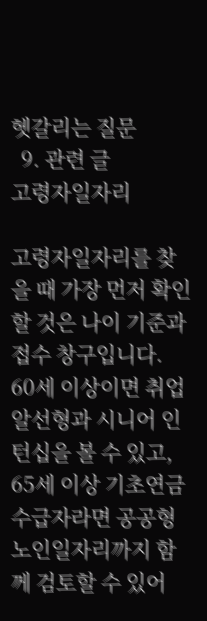헷갈리는 질문
  9. 관련 글
고령자일자리

고령자일자리를 찾을 때 가장 먼저 확인할 것은 나이 기준과 접수 창구입니다. 60세 이상이면 취업알선형과 시니어 인턴십을 볼 수 있고, 65세 이상 기초연금 수급자라면 공공형 노인일자리까지 함께 검토할 수 있어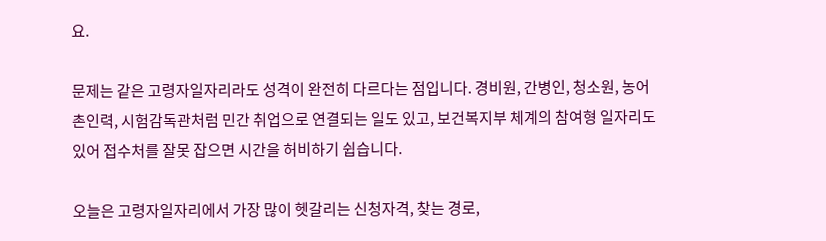요.

문제는 같은 고령자일자리라도 성격이 완전히 다르다는 점입니다. 경비원, 간병인, 청소원, 농어촌인력, 시험감독관처럼 민간 취업으로 연결되는 일도 있고, 보건복지부 체계의 참여형 일자리도 있어 접수처를 잘못 잡으면 시간을 허비하기 쉽습니다.

오늘은 고령자일자리에서 가장 많이 헷갈리는 신청자격, 찾는 경로,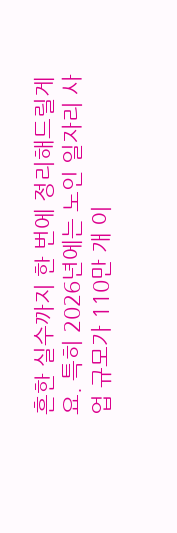흔한 실수까지 한 번에 정리해드릴게요. 특히 2026년에는 노인 일자리 사업 규모가 110만 개 이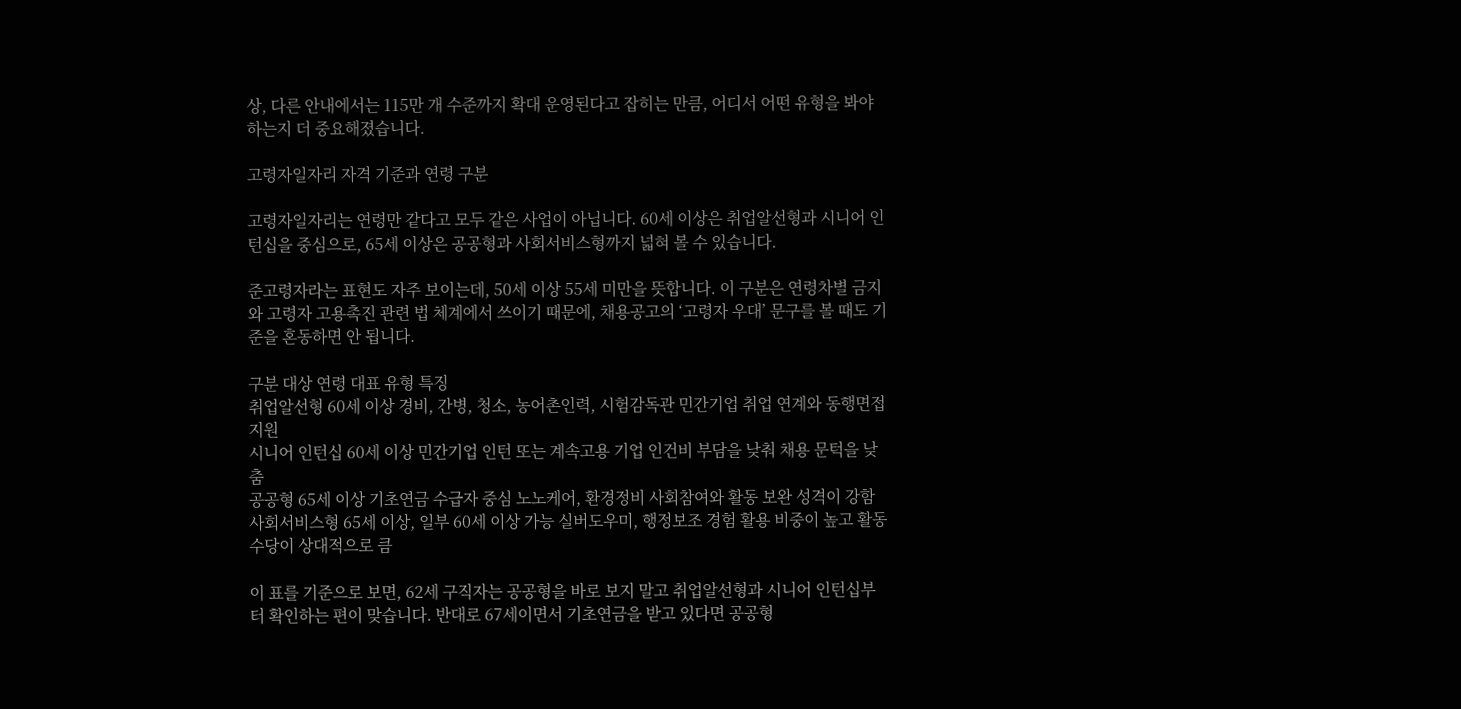상, 다른 안내에서는 115만 개 수준까지 확대 운영된다고 잡히는 만큼, 어디서 어떤 유형을 봐야 하는지 더 중요해졌습니다.

고령자일자리 자격 기준과 연령 구분

고령자일자리는 연령만 같다고 모두 같은 사업이 아닙니다. 60세 이상은 취업알선형과 시니어 인턴십을 중심으로, 65세 이상은 공공형과 사회서비스형까지 넓혀 볼 수 있습니다.

준고령자라는 표현도 자주 보이는데, 50세 이상 55세 미만을 뜻합니다. 이 구분은 연령차별 금지와 고령자 고용촉진 관련 법 체계에서 쓰이기 때문에, 채용공고의 ‘고령자 우대’ 문구를 볼 때도 기준을 혼동하면 안 됩니다.

구분 대상 연령 대표 유형 특징
취업알선형 60세 이상 경비, 간병, 청소, 농어촌인력, 시험감독관 민간기업 취업 연계와 동행면접 지원
시니어 인턴십 60세 이상 민간기업 인턴 또는 계속고용 기업 인건비 부담을 낮춰 채용 문턱을 낮춤
공공형 65세 이상 기초연금 수급자 중심 노노케어, 환경정비 사회참여와 활동 보완 성격이 강함
사회서비스형 65세 이상, 일부 60세 이상 가능 실버도우미, 행정보조 경험 활용 비중이 높고 활동수당이 상대적으로 큼

이 표를 기준으로 보면, 62세 구직자는 공공형을 바로 보지 말고 취업알선형과 시니어 인턴십부터 확인하는 편이 맞습니다. 반대로 67세이면서 기초연금을 받고 있다면 공공형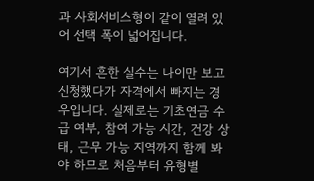과 사회서비스형이 같이 열려 있어 선택 폭이 넓어집니다.

여기서 흔한 실수는 나이만 보고 신청했다가 자격에서 빠지는 경우입니다. 실제로는 기초연금 수급 여부, 참여 가능 시간, 건강 상태, 근무 가능 지역까지 함께 봐야 하므로 처음부터 유형별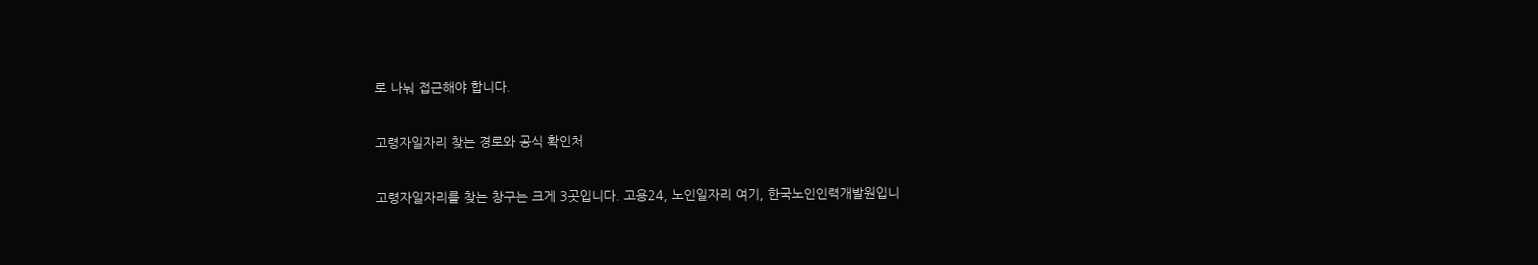로 나눠 접근해야 합니다.

고령자일자리 찾는 경로와 공식 확인처

고령자일자리를 찾는 창구는 크게 3곳입니다. 고용24, 노인일자리 여기, 한국노인인력개발원입니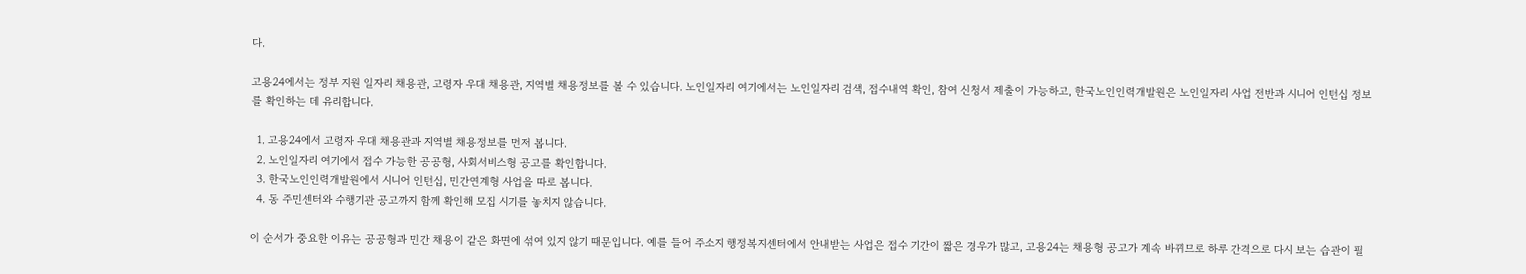다.

고용24에서는 정부 지원 일자리 채용관, 고령자 우대 채용관, 지역별 채용정보를 볼 수 있습니다. 노인일자리 여기에서는 노인일자리 검색, 접수내역 확인, 참여 신청서 제출이 가능하고, 한국노인인력개발원은 노인일자리 사업 전반과 시니어 인턴십 정보를 확인하는 데 유리합니다.

  1. 고용24에서 고령자 우대 채용관과 지역별 채용정보를 먼저 봅니다.
  2. 노인일자리 여기에서 접수 가능한 공공형, 사회서비스형 공고를 확인합니다.
  3. 한국노인인력개발원에서 시니어 인턴십, 민간연계형 사업을 따로 봅니다.
  4. 동 주민센터와 수행기관 공고까지 함께 확인해 모집 시기를 놓치지 않습니다.

이 순서가 중요한 이유는 공공형과 민간 채용이 같은 화면에 섞여 있지 않기 때문입니다. 예를 들어 주소지 행정복지센터에서 안내받는 사업은 접수 기간이 짧은 경우가 많고, 고용24는 채용형 공고가 계속 바뀌므로 하루 간격으로 다시 보는 습관이 필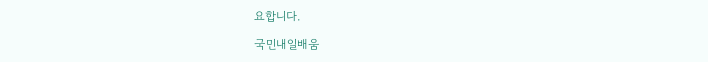요합니다.

국민내일배움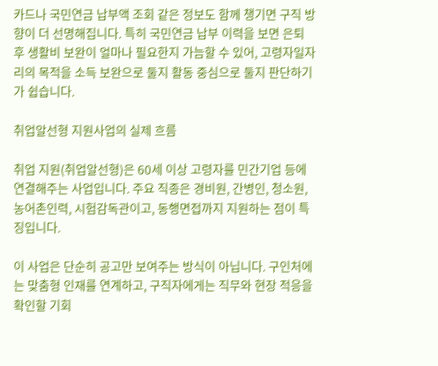카드나 국민연금 납부액 조회 같은 정보도 함께 챙기면 구직 방향이 더 선명해집니다. 특히 국민연금 납부 이력을 보면 은퇴 후 생활비 보완이 얼마나 필요한지 가늠할 수 있어, 고령자일자리의 목적을 소득 보완으로 둘지 활동 중심으로 둘지 판단하기가 쉽습니다.

취업알선형 지원사업의 실제 흐름

취업 지원(취업알선형)은 60세 이상 고령자를 민간기업 등에 연결해주는 사업입니다. 주요 직종은 경비원, 간병인, 청소원, 농어촌인력, 시험감독관이고, 동행면접까지 지원하는 점이 특징입니다.

이 사업은 단순히 공고만 보여주는 방식이 아닙니다. 구인처에는 맞춤형 인재를 연계하고, 구직자에게는 직무와 현장 적응을 확인할 기회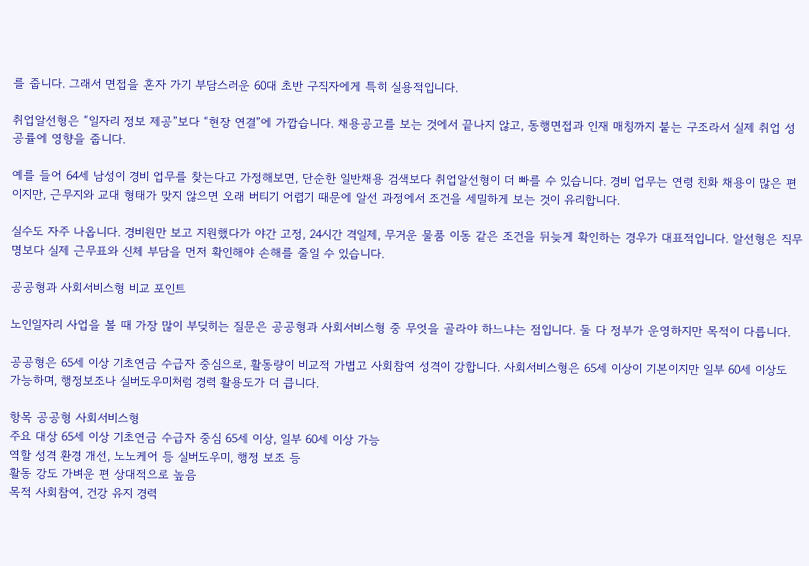를 줍니다. 그래서 면접을 혼자 가기 부담스러운 60대 초반 구직자에게 특히 실용적입니다.

취업알선형은 “일자리 정보 제공”보다 “현장 연결”에 가깝습니다. 채용공고를 보는 것에서 끝나지 않고, 동행면접과 인재 매칭까지 붙는 구조라서 실제 취업 성공률에 영향을 줍니다.

예를 들어 64세 남성이 경비 업무를 찾는다고 가정해보면, 단순한 일반채용 검색보다 취업알선형이 더 빠를 수 있습니다. 경비 업무는 연령 친화 채용이 많은 편이지만, 근무지와 교대 형태가 맞지 않으면 오래 버티기 어렵기 때문에 알선 과정에서 조건을 세밀하게 보는 것이 유리합니다.

실수도 자주 나옵니다. 경비원만 보고 지원했다가 야간 고정, 24시간 격일제, 무거운 물품 이동 같은 조건을 뒤늦게 확인하는 경우가 대표적입니다. 알선형은 직무명보다 실제 근무표와 신체 부담을 먼저 확인해야 손해를 줄일 수 있습니다.

공공형과 사회서비스형 비교 포인트

노인일자리 사업을 볼 때 가장 많이 부딪히는 질문은 공공형과 사회서비스형 중 무엇을 골라야 하느냐는 점입니다. 둘 다 정부가 운영하지만 목적이 다릅니다.

공공형은 65세 이상 기초연금 수급자 중심으로, 활동량이 비교적 가볍고 사회참여 성격이 강합니다. 사회서비스형은 65세 이상이 기본이지만 일부 60세 이상도 가능하며, 행정보조나 실버도우미처럼 경력 활용도가 더 큽니다.

항목 공공형 사회서비스형
주요 대상 65세 이상 기초연금 수급자 중심 65세 이상, 일부 60세 이상 가능
역할 성격 환경 개선, 노노케어 등 실버도우미, 행정 보조 등
활동 강도 가벼운 편 상대적으로 높음
목적 사회참여, 건강 유지 경력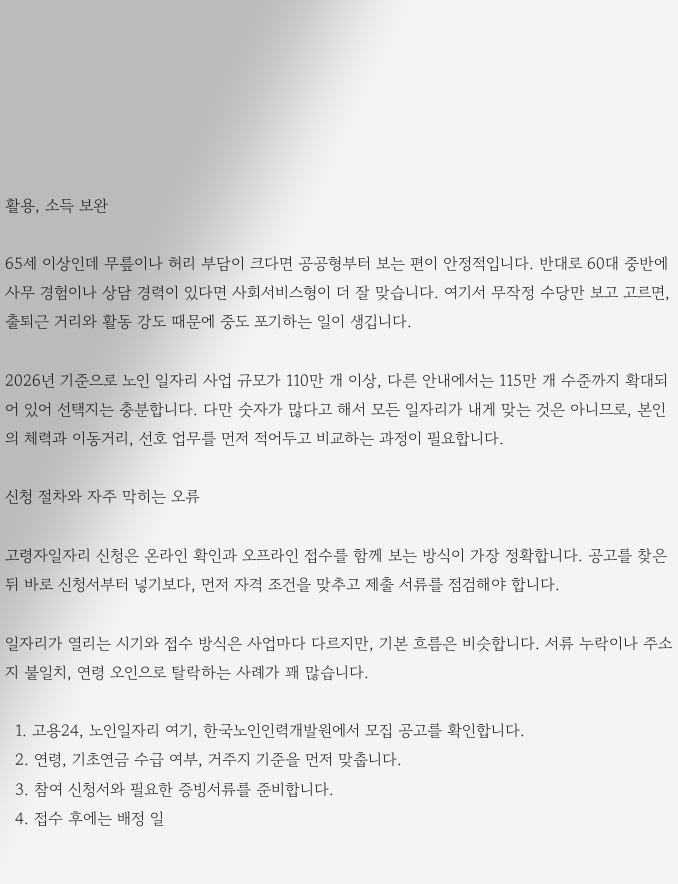활용, 소득 보완

65세 이상인데 무릎이나 허리 부담이 크다면 공공형부터 보는 편이 안정적입니다. 반대로 60대 중반에 사무 경험이나 상담 경력이 있다면 사회서비스형이 더 잘 맞습니다. 여기서 무작정 수당만 보고 고르면, 출퇴근 거리와 활동 강도 때문에 중도 포기하는 일이 생깁니다.

2026년 기준으로 노인 일자리 사업 규모가 110만 개 이상, 다른 안내에서는 115만 개 수준까지 확대되어 있어 선택지는 충분합니다. 다만 숫자가 많다고 해서 모든 일자리가 내게 맞는 것은 아니므로, 본인의 체력과 이동거리, 선호 업무를 먼저 적어두고 비교하는 과정이 필요합니다.

신청 절차와 자주 막히는 오류

고령자일자리 신청은 온라인 확인과 오프라인 접수를 함께 보는 방식이 가장 정확합니다. 공고를 찾은 뒤 바로 신청서부터 넣기보다, 먼저 자격 조건을 맞추고 제출 서류를 점검해야 합니다.

일자리가 열리는 시기와 접수 방식은 사업마다 다르지만, 기본 흐름은 비슷합니다. 서류 누락이나 주소지 불일치, 연령 오인으로 탈락하는 사례가 꽤 많습니다.

  1. 고용24, 노인일자리 여기, 한국노인인력개발원에서 모집 공고를 확인합니다.
  2. 연령, 기초연금 수급 여부, 거주지 기준을 먼저 맞춥니다.
  3. 참여 신청서와 필요한 증빙서류를 준비합니다.
  4. 접수 후에는 배정 일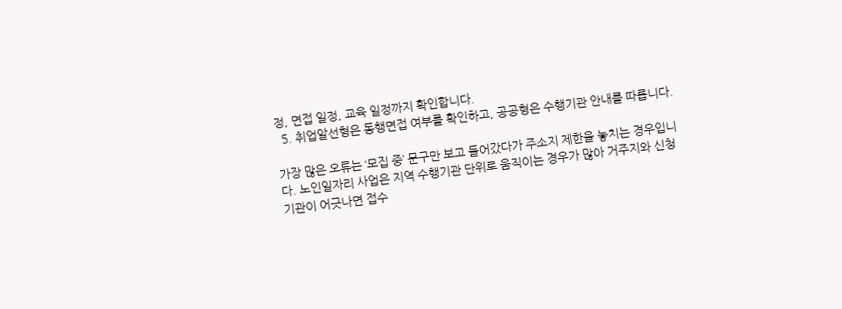정, 면접 일정, 교육 일정까지 확인합니다.
  5. 취업알선형은 동행면접 여부를 확인하고, 공공형은 수행기관 안내를 따릅니다.

가장 많은 오류는 ‘모집 중’ 문구만 보고 들어갔다가 주소지 제한을 놓치는 경우입니다. 노인일자리 사업은 지역 수행기관 단위로 움직이는 경우가 많아 거주지와 신청기관이 어긋나면 접수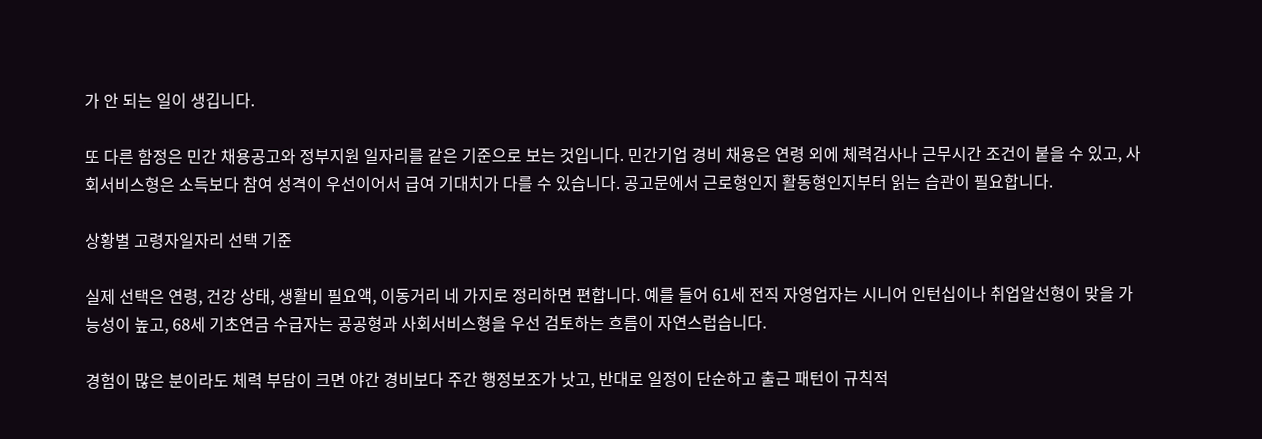가 안 되는 일이 생깁니다.

또 다른 함정은 민간 채용공고와 정부지원 일자리를 같은 기준으로 보는 것입니다. 민간기업 경비 채용은 연령 외에 체력검사나 근무시간 조건이 붙을 수 있고, 사회서비스형은 소득보다 참여 성격이 우선이어서 급여 기대치가 다를 수 있습니다. 공고문에서 근로형인지 활동형인지부터 읽는 습관이 필요합니다.

상황별 고령자일자리 선택 기준

실제 선택은 연령, 건강 상태, 생활비 필요액, 이동거리 네 가지로 정리하면 편합니다. 예를 들어 61세 전직 자영업자는 시니어 인턴십이나 취업알선형이 맞을 가능성이 높고, 68세 기초연금 수급자는 공공형과 사회서비스형을 우선 검토하는 흐름이 자연스럽습니다.

경험이 많은 분이라도 체력 부담이 크면 야간 경비보다 주간 행정보조가 낫고, 반대로 일정이 단순하고 출근 패턴이 규칙적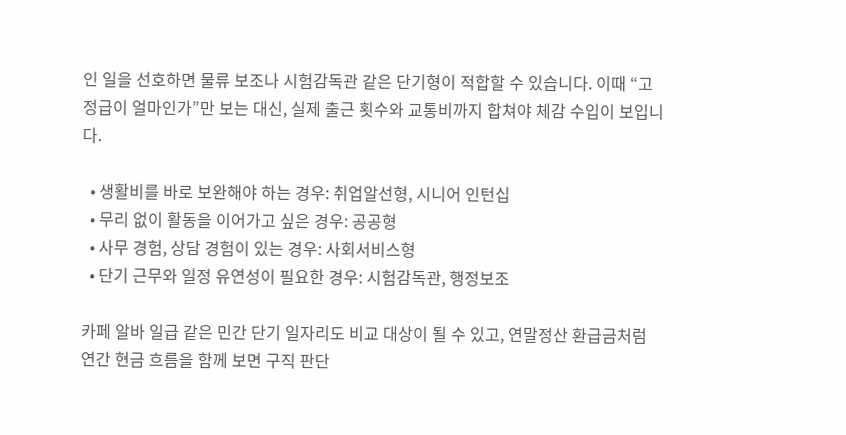인 일을 선호하면 물류 보조나 시험감독관 같은 단기형이 적합할 수 있습니다. 이때 “고정급이 얼마인가”만 보는 대신, 실제 출근 횟수와 교통비까지 합쳐야 체감 수입이 보입니다.

  • 생활비를 바로 보완해야 하는 경우: 취업알선형, 시니어 인턴십
  • 무리 없이 활동을 이어가고 싶은 경우: 공공형
  • 사무 경험, 상담 경험이 있는 경우: 사회서비스형
  • 단기 근무와 일정 유연성이 필요한 경우: 시험감독관, 행정보조

카페 알바 일급 같은 민간 단기 일자리도 비교 대상이 될 수 있고, 연말정산 환급금처럼 연간 현금 흐름을 함께 보면 구직 판단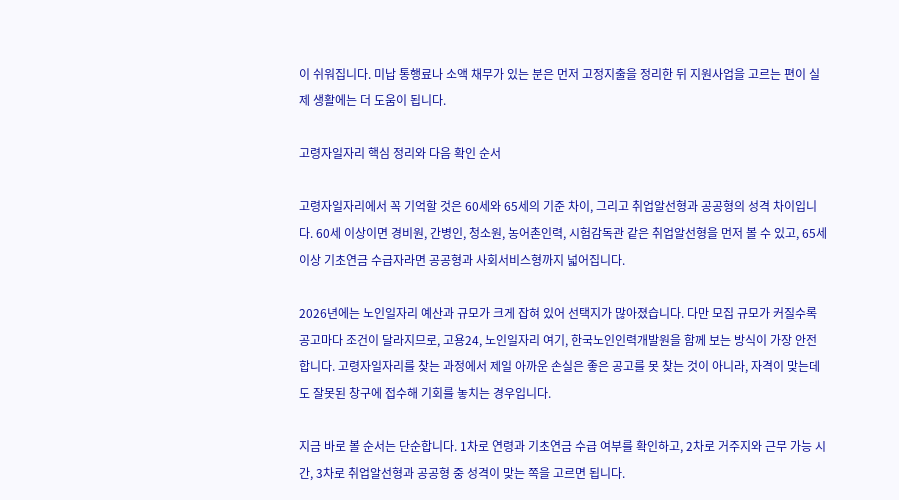이 쉬워집니다. 미납 통행료나 소액 채무가 있는 분은 먼저 고정지출을 정리한 뒤 지원사업을 고르는 편이 실제 생활에는 더 도움이 됩니다.

고령자일자리 핵심 정리와 다음 확인 순서

고령자일자리에서 꼭 기억할 것은 60세와 65세의 기준 차이, 그리고 취업알선형과 공공형의 성격 차이입니다. 60세 이상이면 경비원, 간병인, 청소원, 농어촌인력, 시험감독관 같은 취업알선형을 먼저 볼 수 있고, 65세 이상 기초연금 수급자라면 공공형과 사회서비스형까지 넓어집니다.

2026년에는 노인일자리 예산과 규모가 크게 잡혀 있어 선택지가 많아졌습니다. 다만 모집 규모가 커질수록 공고마다 조건이 달라지므로, 고용24, 노인일자리 여기, 한국노인인력개발원을 함께 보는 방식이 가장 안전합니다. 고령자일자리를 찾는 과정에서 제일 아까운 손실은 좋은 공고를 못 찾는 것이 아니라, 자격이 맞는데도 잘못된 창구에 접수해 기회를 놓치는 경우입니다.

지금 바로 볼 순서는 단순합니다. 1차로 연령과 기초연금 수급 여부를 확인하고, 2차로 거주지와 근무 가능 시간, 3차로 취업알선형과 공공형 중 성격이 맞는 쪽을 고르면 됩니다.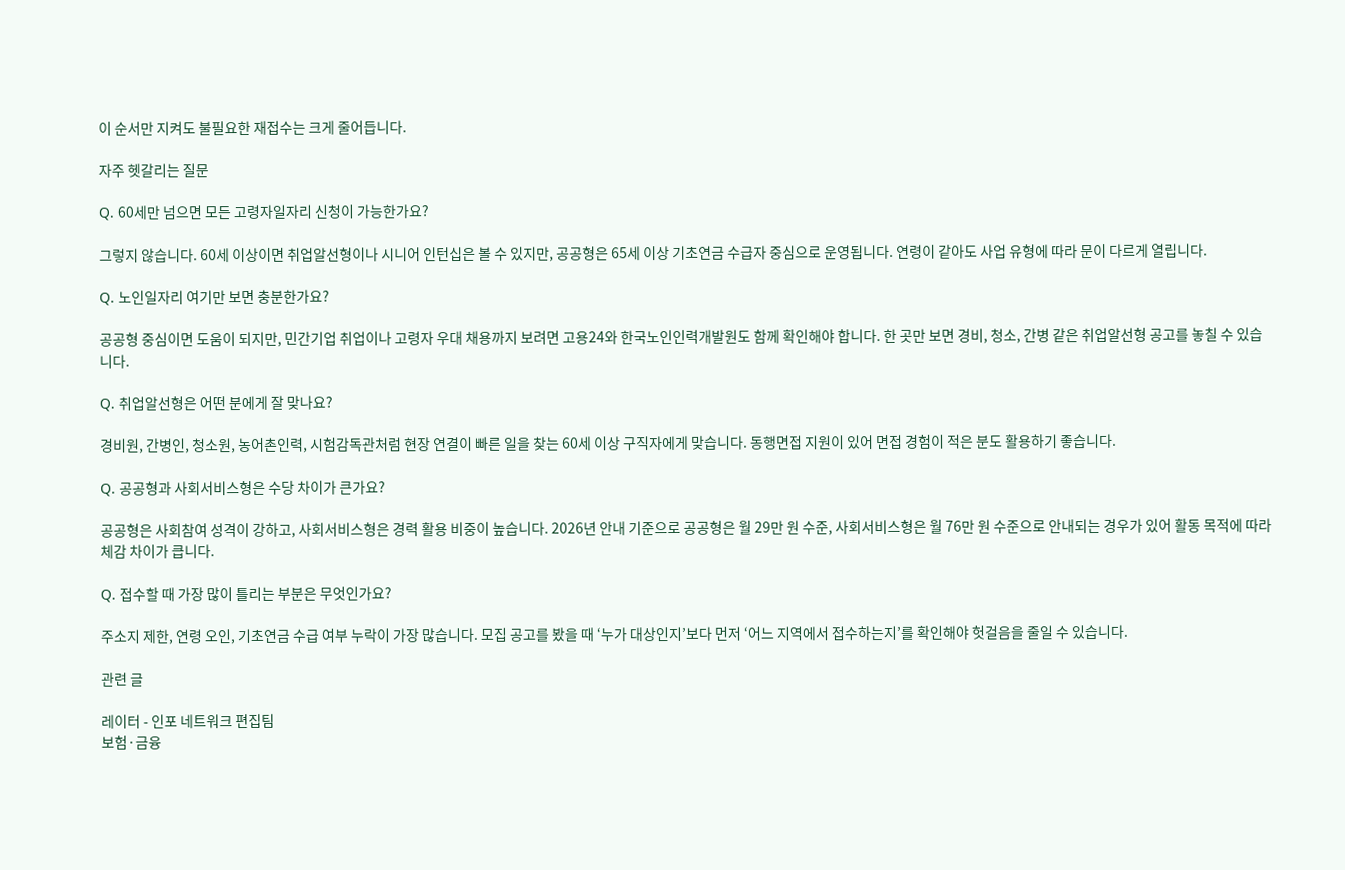이 순서만 지켜도 불필요한 재접수는 크게 줄어듭니다.

자주 헷갈리는 질문

Q. 60세만 넘으면 모든 고령자일자리 신청이 가능한가요?

그렇지 않습니다. 60세 이상이면 취업알선형이나 시니어 인턴십은 볼 수 있지만, 공공형은 65세 이상 기초연금 수급자 중심으로 운영됩니다. 연령이 같아도 사업 유형에 따라 문이 다르게 열립니다.

Q. 노인일자리 여기만 보면 충분한가요?

공공형 중심이면 도움이 되지만, 민간기업 취업이나 고령자 우대 채용까지 보려면 고용24와 한국노인인력개발원도 함께 확인해야 합니다. 한 곳만 보면 경비, 청소, 간병 같은 취업알선형 공고를 놓칠 수 있습니다.

Q. 취업알선형은 어떤 분에게 잘 맞나요?

경비원, 간병인, 청소원, 농어촌인력, 시험감독관처럼 현장 연결이 빠른 일을 찾는 60세 이상 구직자에게 맞습니다. 동행면접 지원이 있어 면접 경험이 적은 분도 활용하기 좋습니다.

Q. 공공형과 사회서비스형은 수당 차이가 큰가요?

공공형은 사회참여 성격이 강하고, 사회서비스형은 경력 활용 비중이 높습니다. 2026년 안내 기준으로 공공형은 월 29만 원 수준, 사회서비스형은 월 76만 원 수준으로 안내되는 경우가 있어 활동 목적에 따라 체감 차이가 큽니다.

Q. 접수할 때 가장 많이 틀리는 부분은 무엇인가요?

주소지 제한, 연령 오인, 기초연금 수급 여부 누락이 가장 많습니다. 모집 공고를 봤을 때 ‘누가 대상인지’보다 먼저 ‘어느 지역에서 접수하는지’를 확인해야 헛걸음을 줄일 수 있습니다.

관련 글

레이터 - 인포 네트워크 편집팀
보험·금융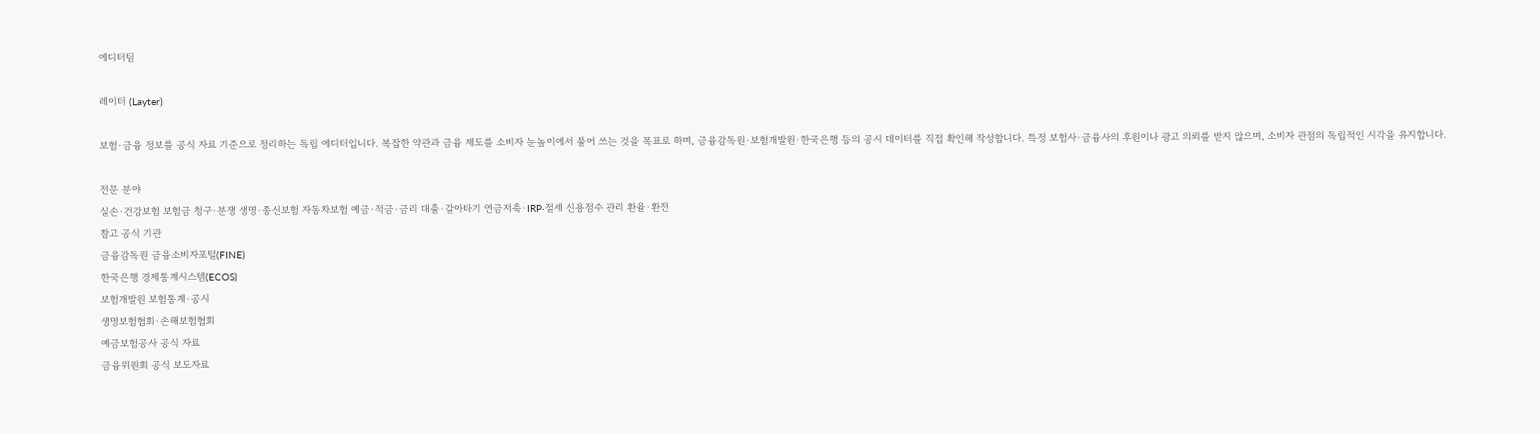에디터팀

레이터 (Layter)

보험·금융 정보를 공식 자료 기준으로 정리하는 독립 에디터입니다. 복잡한 약관과 금융 제도를 소비자 눈높이에서 풀어 쓰는 것을 목표로 하며, 금융감독원·보험개발원·한국은행 등의 공시 데이터를 직접 확인해 작성합니다. 특정 보험사·금융사의 후원이나 광고 의뢰를 받지 않으며, 소비자 관점의 독립적인 시각을 유지합니다.

전문 분야
실손·건강보험 보험금 청구·분쟁 생명·종신보험 자동차보험 예금·적금·금리 대출·갈아타기 연금저축·IRP·절세 신용점수 관리 환율·환전
참고 공식 기관
금융감독원 금융소비자포털(FINE)
한국은행 경제통계시스템(ECOS)
보험개발원 보험통계·공시
생명보험협회·손해보험협회
예금보험공사 공식 자료
금융위원회 공식 보도자료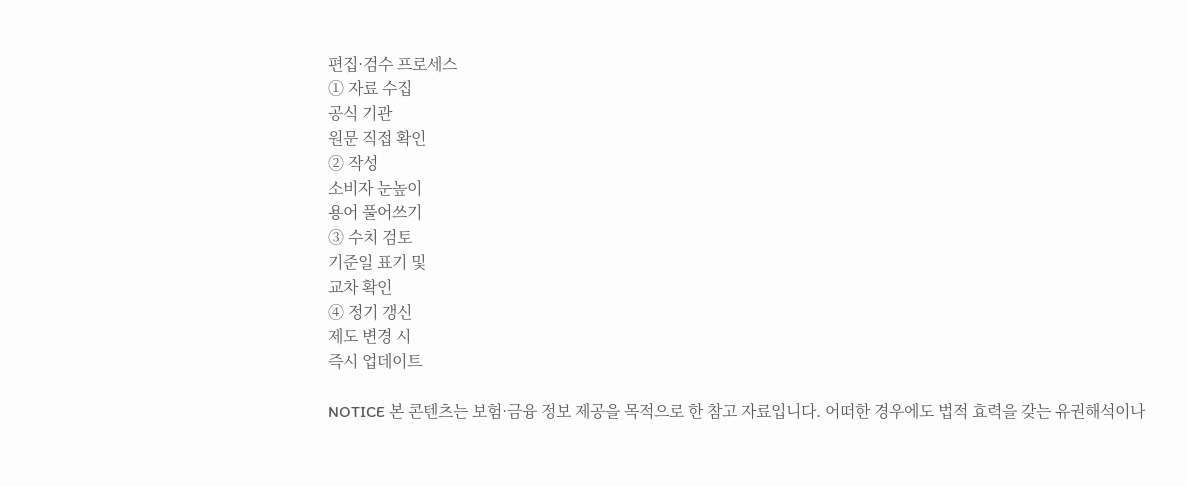편집·검수 프로세스
① 자료 수집
공식 기관
원문 직접 확인
② 작성
소비자 눈높이
용어 풀어쓰기
③ 수치 검토
기준일 표기 및
교차 확인
④ 정기 갱신
제도 변경 시
즉시 업데이트

NOTICE 본 콘텐츠는 보험·금융 정보 제공을 목적으로 한 참고 자료입니다. 어떠한 경우에도 법적 효력을 갖는 유권해석이나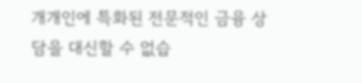개개인에 특화된 전문적인 금융 상담을 대신할 수 없습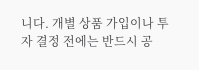니다. 개별 상품 가입이나 투자 결정 전에는 반드시 공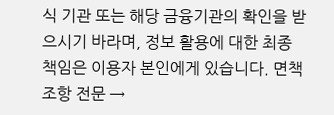식 기관 또는 해당 금융기관의 확인을 받으시기 바라며, 정보 활용에 대한 최종 책임은 이용자 본인에게 있습니다. 면책 조항 전문 →